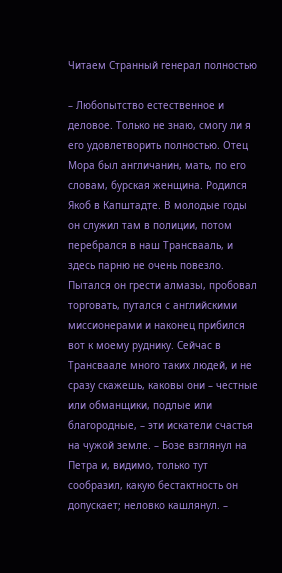Читаем Странный генерал полностью

– Любопытство естественное и деловое. Только не знаю, смогу ли я его удовлетворить полностью. Отец Мора был англичанин, мать, по его словам, бурская женщина. Родился Якоб в Капштадте. В молодые годы он служил там в полиции, потом перебрался в наш Трансвааль, и здесь парню не очень повезло. Пытался он грести алмазы, пробовал торговать, путался с английскими миссионерами и наконец прибился вот к моему руднику. Сейчас в Трансваале много таких людей, и не сразу скажешь, каковы они – честные или обманщики, подлые или благородные, – эти искатели счастья на чужой земле. – Бозе взглянул на Петра и, видимо, только тут сообразил, какую бестактность он допускает; неловко кашлянул. –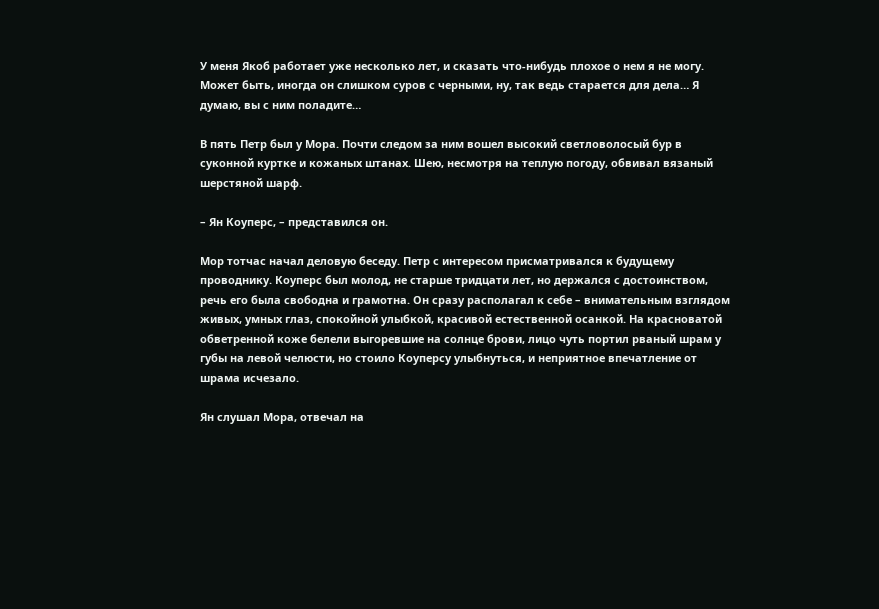У меня Якоб работает уже несколько лет, и сказать что-нибудь плохое о нем я не могу. Может быть, иногда он слишком суров с черными, ну, так ведь старается для дела… Я думаю, вы с ним поладите…

В пять Петр был у Мора. Почти следом за ним вошел высокий светловолосый бур в суконной куртке и кожаных штанах. Шею, несмотря на теплую погоду, обвивал вязаный шерстяной шарф.

– Ян Коуперс, – представился он.

Мор тотчас начал деловую беседу. Петр с интересом присматривался к будущему проводнику. Коуперс был молод, не старше тридцати лет, но держался с достоинством, речь его была свободна и грамотна. Он сразу располагал к себе – внимательным взглядом живых, умных глаз, спокойной улыбкой, красивой естественной осанкой. На красноватой обветренной коже белели выгоревшие на солнце брови, лицо чуть портил рваный шрам у губы на левой челюсти, но стоило Коуперсу улыбнуться, и неприятное впечатление от шрама исчезало.

Ян слушал Мора, отвечал на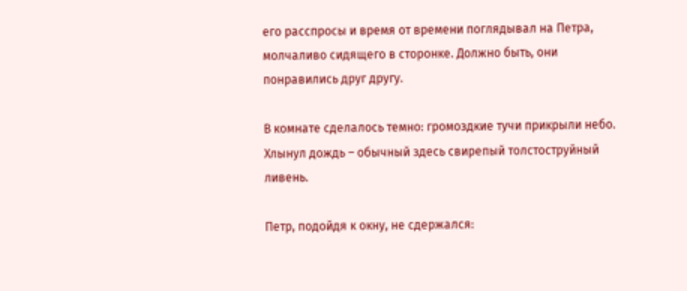его расспросы и время от времени поглядывал на Петра, молчаливо сидящего в сторонке. Должно быть, они понравились друг другу.

В комнате сделалось темно: громоздкие тучи прикрыли небо. Хлынул дождь – обычный здесь свирепый толстоструйный ливень.

Петр, подойдя к окну, не сдержался: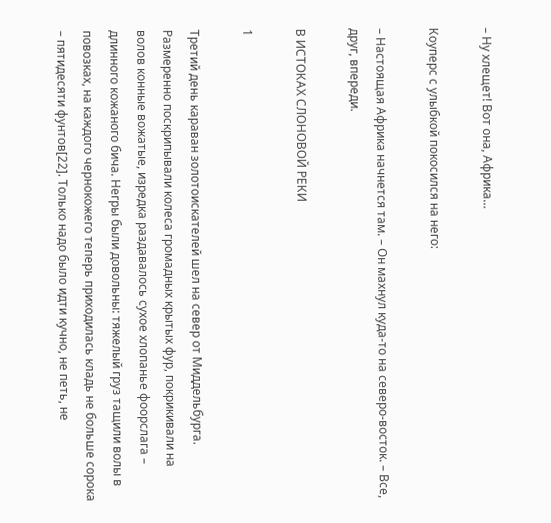– Ну хлещет! Вот она, Африка…

Коуперс с улыбкой покосился на него:

– Настоящая Африка начнется там. – Он махнул куда-то на северо-восток. – Все, друг, впереди.

В ИСТОКАХ СЛОНОВОЙ РЕКИ

1

Третий день караван золотоискателей шел на север от Миддельбурга. Размеренно поскрипывали колеса громадных крытых фур, покрикивали на волов конные вожатые, изредка раздавалось сухое хлопанье фоорслага – длинного кожаного бича. Негры были довольны: тяжелый груз тащили волы в повозках, на каждого чернокожего теперь приходилась кладь не больше сорока – пятидесяти фунтов[22]. Только надо было идти кучно, не петь, не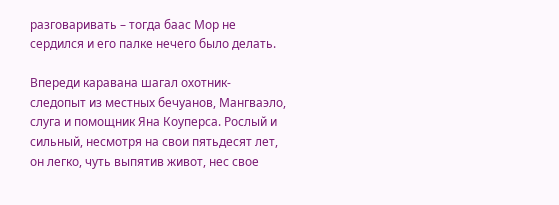разговаривать – тогда баас Мор не сердился и его палке нечего было делать.

Впереди каравана шагал охотник-следопыт из местных бечуанов, Мангваэло, слуга и помощник Яна Коуперса. Рослый и сильный, несмотря на свои пятьдесят лет, он легко, чуть выпятив живот, нес свое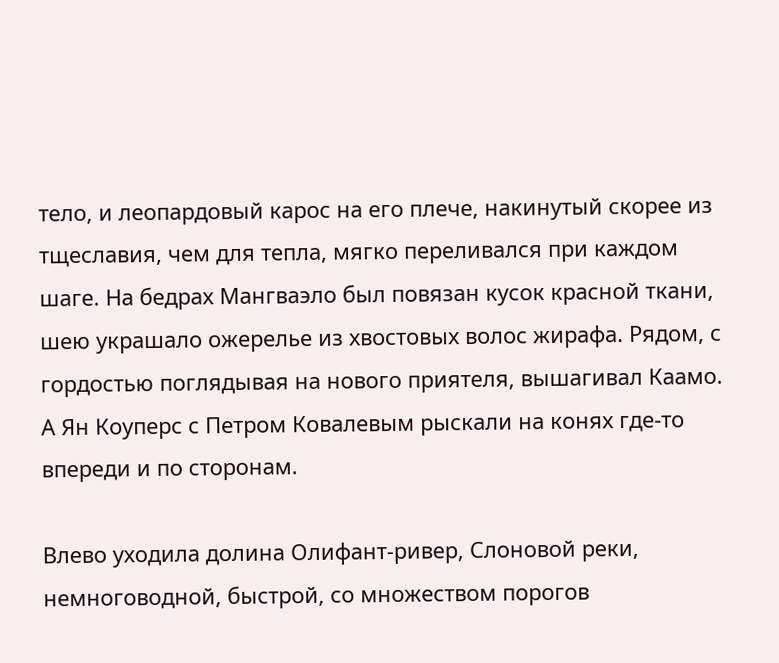тело, и леопардовый карос на его плече, накинутый скорее из тщеславия, чем для тепла, мягко переливался при каждом шаге. На бедрах Мангваэло был повязан кусок красной ткани, шею украшало ожерелье из хвостовых волос жирафа. Рядом, с гордостью поглядывая на нового приятеля, вышагивал Каамо. А Ян Коуперс с Петром Ковалевым рыскали на конях где-то впереди и по сторонам.

Влево уходила долина Олифант-ривер, Слоновой реки, немноговодной, быстрой, со множеством порогов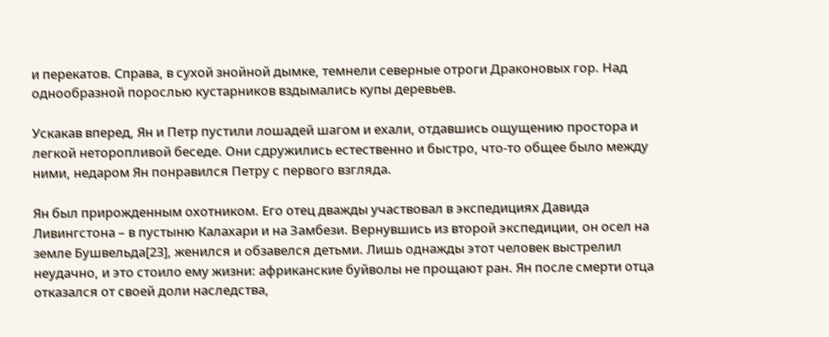и перекатов. Справа, в сухой знойной дымке, темнели северные отроги Драконовых гор. Над однообразной порослью кустарников вздымались купы деревьев.

Ускакав вперед, Ян и Петр пустили лошадей шагом и ехали, отдавшись ощущению простора и легкой неторопливой беседе. Они сдружились естественно и быстро, что-то общее было между ними, недаром Ян понравился Петру с первого взгляда.

Ян был прирожденным охотником. Его отец дважды участвовал в экспедициях Давида Ливингстона – в пустыню Калахари и на Замбези. Вернувшись из второй экспедиции, он осел на земле Бушвельда[23], женился и обзавелся детьми. Лишь однажды этот человек выстрелил неудачно, и это стоило ему жизни: африканские буйволы не прощают ран. Ян после смерти отца отказался от своей доли наследства,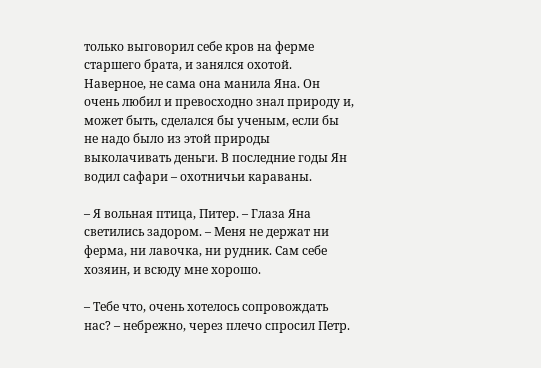только выговорил себе кров на ферме старшего брата, и занялся охотой. Наверное, не сама она манила Яна. Он очень любил и превосходно знал природу и, может быть, сделался бы ученым, если бы не надо было из этой природы выколачивать деньги. В последние годы Ян водил сафари – охотничьи караваны.

– Я вольная птица, Питер. – Глаза Яна светились задором. – Меня не держат ни ферма, ни лавочка, ни рудник. Сам себе хозяин, и всюду мне хорошо.

– Тебе что, очень хотелось сопровождать нас? – небрежно, через плечо спросил Петр.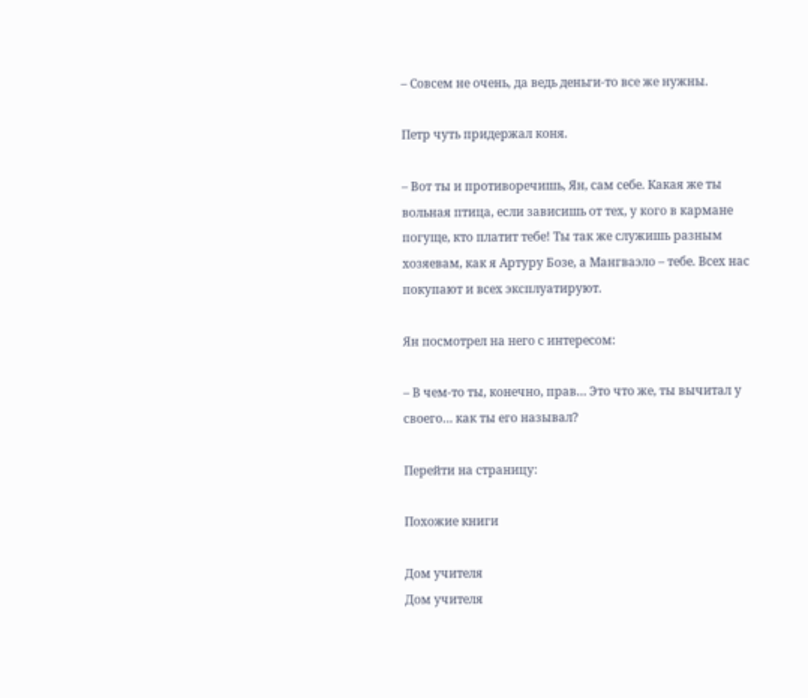– Совсем не очень, да ведь деньги-то все же нужны.

Петр чуть придержал коня.

– Вот ты и противоречишь, Ян, сам себе. Какая же ты вольная птица, если зависишь от тех, у кого в кармане погуще, кто платит тебе! Ты так же служишь разным хозяевам, как я Артуру Бозе, а Мангваэло – тебе. Всех нас покупают и всех эксплуатируют.

Ян посмотрел на него с интересом:

– В чем-то ты, конечно, прав… Это что же, ты вычитал у своего… как ты его называл?

Перейти на страницу:

Похожие книги

Дом учителя
Дом учителя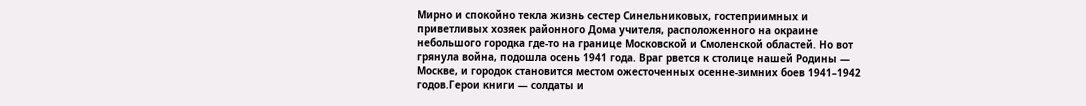Мирно и спокойно текла жизнь сестер Синельниковых, гостеприимных и приветливых хозяек районного Дома учителя, расположенного на окраине небольшого городка где-то на границе Московской и Смоленской областей. Но вот грянула война, подошла осень 1941 года. Враг рвется к столице нашей Родины — Москве, и городок становится местом ожесточенных осенне-зимних боев 1941–1942 годов.Герои книги — солдаты и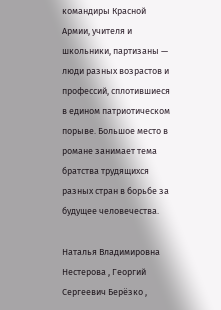командиры Красной Армии, учителя и школьники, партизаны — люди разных возрастов и профессий, сплотившиеся в едином патриотическом порыве. Большое место в романе занимает тема братства трудящихся разных стран в борьбе за будущее человечества.

Наталья Владимировна Нестерова , Георгий Сергеевич Берёзко ,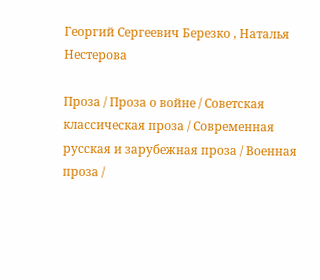Георгий Сергеевич Березко , Наталья Нестерова

Проза / Проза о войне / Советская классическая проза / Современная русская и зарубежная проза / Военная проза /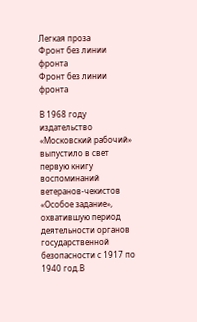Легкая проза
Фронт без линии фронта
Фронт без линии фронта

В 1968 году издательство «Московский рабочий» выпустило в свет первую книгу воспоминаний ветеранов-чекистов «Особое задание», охватившую период деятельности органов государственной безопасности с 1917 по 1940 год.В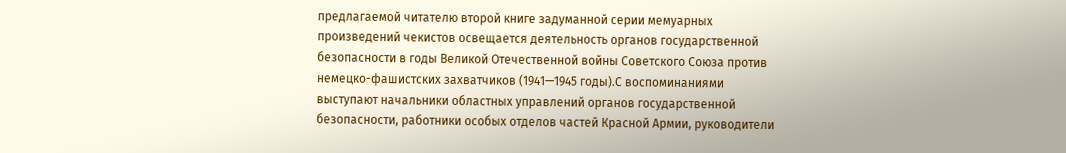предлагаемой читателю второй книге задуманной серии мемуарных произведений чекистов освещается деятельность органов государственной безопасности в годы Великой Отечественной войны Советского Союза против немецко-фашистских захватчиков (1941—1945 годы).С воспоминаниями выступают начальники областных управлений органов государственной безопасности, работники особых отделов частей Красной Армии, руководители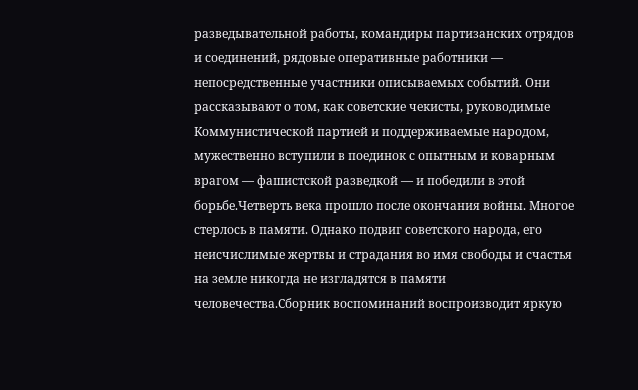разведывательной работы, командиры партизанских отрядов и соединений, рядовые оперативные работники — непосредственные участники описываемых событий. Они рассказывают о том, как советские чекисты, руководимые Коммунистической партией и поддерживаемые народом, мужественно вступили в поединок с опытным и коварным врагом — фашистской разведкой — и победили в этой борьбе.Четверть века прошло после окончания войны. Многое стерлось в памяти. Однако подвиг советского народа, его неисчислимые жертвы и страдания во имя свободы и счастья на земле никогда не изгладятся в памяти человечества.Сборник воспоминаний воспроизводит яркую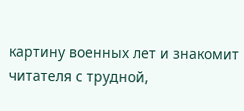картину военных лет и знакомит читателя с трудной,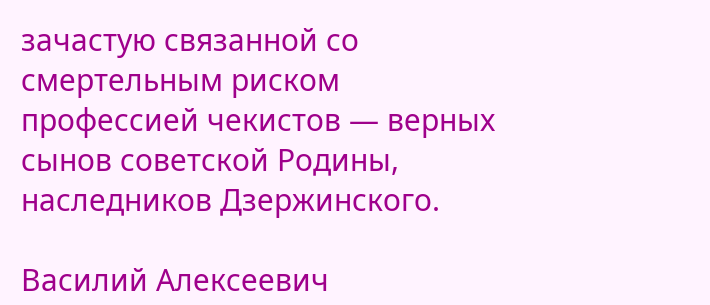зачастую связанной со смертельным риском профессией чекистов — верных сынов советской Родины, наследников Дзержинского.

Василий Алексеевич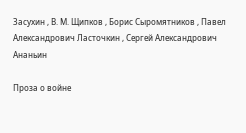Засухин , В. М. Щипков , Борис Сыромятников , Павел Александрович Ласточкин , Сергей Александрович Ананьин

Проза о войне